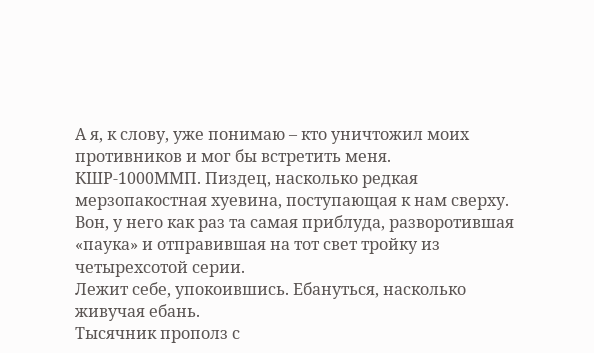А я, к слову, уже понимаю – кто уничтожил моих противников и мог бы встретить меня.
КШР-1000ММП. Пиздец, насколько редкая мерзопакостная хуевина, поступающая к нам сверху. Вон, у него как раз та самая приблуда, разворотившая «паука» и отправившая на тот свет тройку из четырехсотой серии.
Лежит себе, упокоившись. Ебануться, насколько живучая ебань.
Тысячник прополз с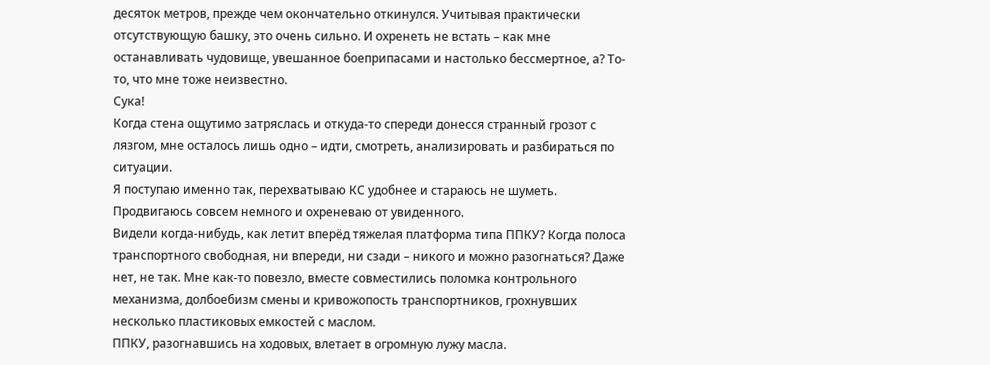десяток метров, прежде чем окончательно откинулся. Учитывая практически отсутствующую башку, это очень сильно. И охренеть не встать – как мне останавливать чудовище, увешанное боеприпасами и настолько бессмертное, а? То-то, что мне тоже неизвестно.
Сука!
Когда стена ощутимо затряслась и откуда-то спереди донесся странный грозот с лязгом, мне осталось лишь одно – идти, смотреть, анализировать и разбираться по ситуации.
Я поступаю именно так, перехватываю КС удобнее и стараюсь не шуметь. Продвигаюсь совсем немного и охреневаю от увиденного.
Видели когда-нибудь, как летит вперёд тяжелая платформа типа ППКУ? Когда полоса транспортного свободная, ни впереди, ни сзади – никого и можно разогнаться? Даже нет, не так. Мне как-то повезло, вместе совместились поломка контрольного механизма, долбоебизм смены и кривожопость транспортников, грохнувших несколько пластиковых емкостей с маслом.
ППКУ, разогнавшись на ходовых, влетает в огромную лужу масла.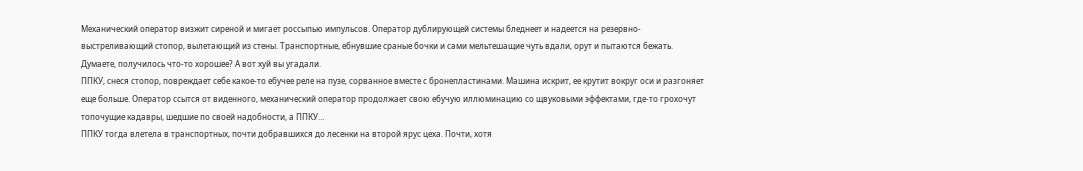Механический оператор визжит сиреной и мигает россыпью импульсов. Оператор дублирующей системы бледнеет и надеется на резервно-выстреливающий стопор, вылетающий из стены. Транспортные, ебнувшие сраные бочки и сами мельтешащие чуть вдали, орут и пытаются бежать.
Думаете, получилось что-то хорошее? А вот хуй вы угадали.
ППКУ, снеся стопор, повреждает себе какое-то ебучее реле на пузе, сорванное вместе с бронепластинами. Машина искрит, ее крутит вокруг оси и разгоняет еще больше. Оператор ссытся от виденного, механический оператор продолжает свою ебучую иллюминацию со щвуковыми эффектами, где-то грохочут топочущие кадавры, шедшие по своей надобности, а ППКУ…
ППКУ тогда влетела в транспортных, почти добравшихся до лесенки на второй ярус цеха. Почти, хотя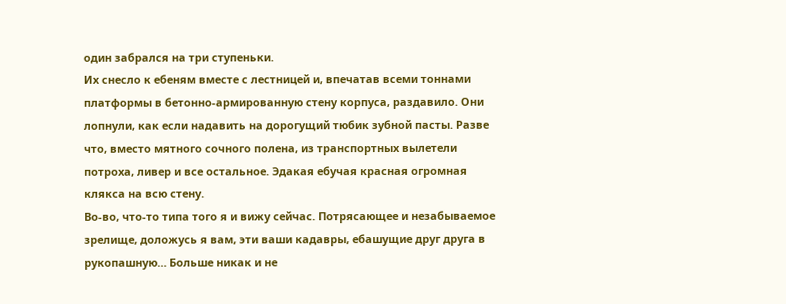один забрался на три ступеньки.
Их снесло к ебеням вместе с лестницей и, впечатав всеми тоннами платформы в бетонно-армированную стену корпуса, раздавило. Они лопнули, как если надавить на дорогущий тюбик зубной пасты. Разве что, вместо мятного сочного полена, из транспортных вылетели потроха, ливер и все остальное. Эдакая ебучая красная огромная клякса на всю стену.
Во-во, что-то типа того я и вижу сейчас. Потрясающее и незабываемое зрелище, доложусь я вам, эти ваши кадавры, ебашущие друг друга в рукопашную… Больше никак и не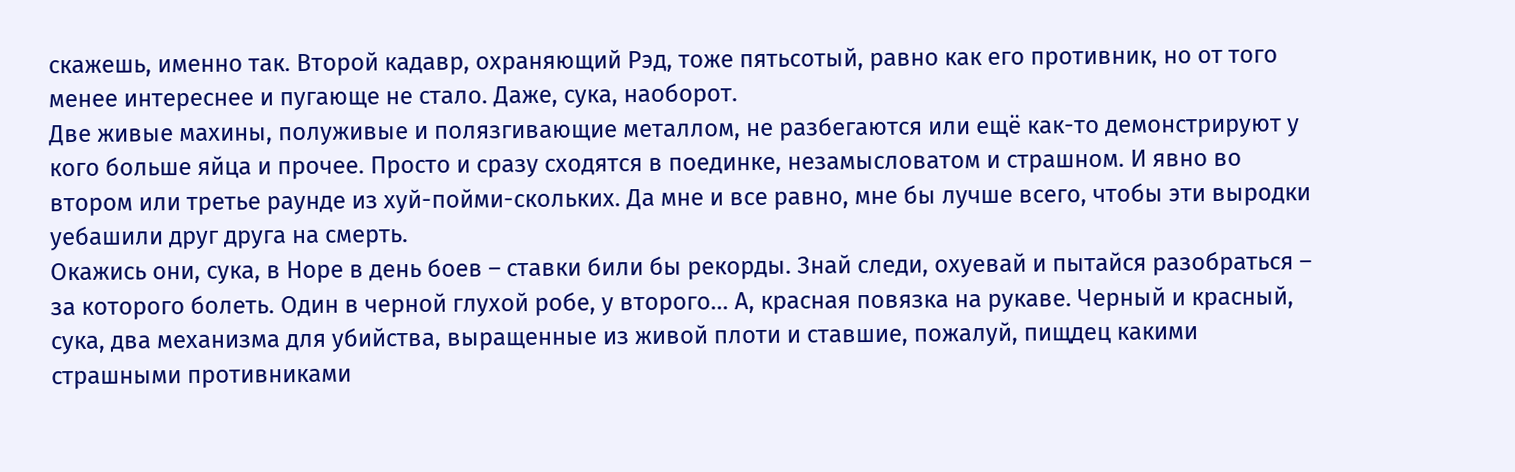скажешь, именно так. Второй кадавр, охраняющий Рэд, тоже пятьсотый, равно как его противник, но от того менее интереснее и пугающе не стало. Даже, сука, наоборот.
Две живые махины, полуживые и полязгивающие металлом, не разбегаются или ещё как-то демонстрируют у кого больше яйца и прочее. Просто и сразу сходятся в поединке, незамысловатом и страшном. И явно во втором или третье раунде из хуй-пойми-скольких. Да мне и все равно, мне бы лучше всего, чтобы эти выродки уебашили друг друга на смерть.
Окажись они, сука, в Норе в день боев – ставки били бы рекорды. Знай следи, охуевай и пытайся разобраться – за которого болеть. Один в черной глухой робе, у второго… А, красная повязка на рукаве. Черный и красный, сука, два механизма для убийства, выращенные из живой плоти и ставшие, пожалуй, пищдец какими страшными противниками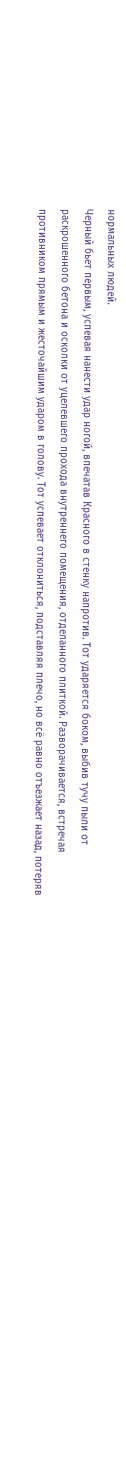нормальных людей.
Черный бьет первым, успевая нанести удар ногой, впечатав Красного в стенку напротив. Тот ударяется боком, выбив тучу пыли от раскрошенного бетона и осколки от уцелевшего прохода внутреннего помещения, отделанного плиткой. Разворачивается, встречая противником прямым и жесточайшим ударом в голову. Тот успевает отклониться, подставляя плечо, но всё равно отъезжает назад, потеряв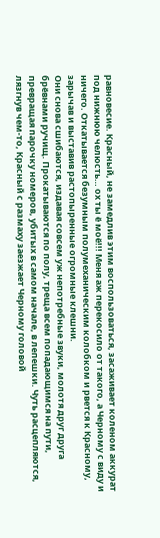равновесие. Красный, не замедлив этим воспользоваться, засаживает коленом аккурат под нижнюю челюсть… ох ты ё моё!!! Меня аж перекосило от такого, а Черному с виду и ничего. Откатывается безумным полумеханическим колобком и рвется к Красному, зарычав и выставив растопыренные огромные клешни.
Они снова сшибаются, издавая совсем уж непотребные звуки, молотя друг друга брёвнами ручищ. Прокатываются по полу, треща всем попадающимся на пути, превращая парочку номеров, убитых в самом начале, в лепешки. Чуть расцепляются, лязгнув чем-то, Красный с размаху заезжает Черному головой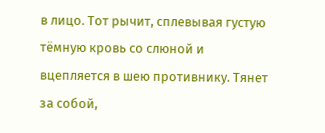в лицо. Тот рычит, сплевывая густую тёмную кровь со слюной и вцепляется в шею противнику. Тянет за собой,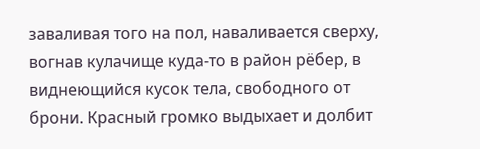заваливая того на пол, наваливается сверху, вогнав кулачище куда-то в район рёбер, в виднеющийся кусок тела, свободного от брони. Красный громко выдыхает и долбит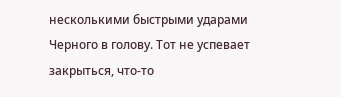несколькими быстрыми ударами Черного в голову. Тот не успевает закрыться, что-то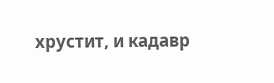хрустит, и кадавр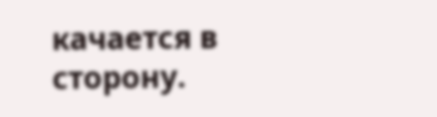качается в сторону.